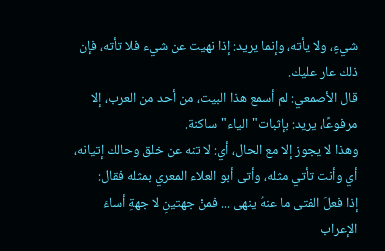شيءٍ، ولا يأته، وإنما يريد: إذا نهيت عن شيء فلا تأته، فإن ذلك عار عليك.
قال الأصمعي: لم أسمع هذا البيت، من أحد من العرب، إلا مرفوعًا، يريد: بإثبات"الياء"ساكنة.
وهذا لا يجوز إلا مع الحال، أي: لا تنه عن خلق وحالك إتيانه، أي وأنت تأتي مثله، وأتى أبو العلاء المعري بمثله فقال:
إذا فعلَ الفتى ما عنهُ ينهى ... فمنْ جهتينِ لا جهةِ أساءَ
الإعراب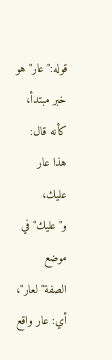قوله:"عار"هو خبر مبتدأ، كأنه قال: هذا عار عليك، و"عليك"في موضع الصفة"لعار"، أي: عار واقع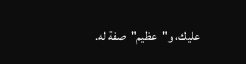عليك، و"عظيم"صفة له.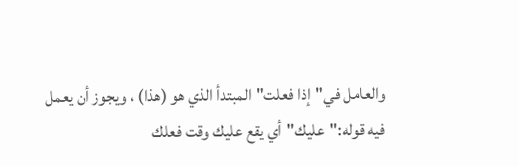والعامل في"إذا فعلت"المبتدأ الذي هو (هذا) ، ويجوز أن يعمل فيه قوله:"عليك"أي يقع عليك وقت فعلك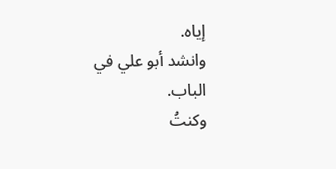إياه.
وانشد أبو علي في الباب.
وكنتُ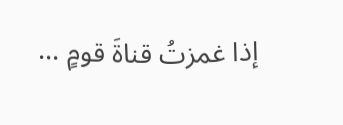إذا غمزتُ قناةَ قومٍ ...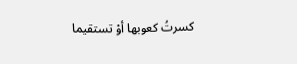كسرتُ كعوبها أوْ تستقيما